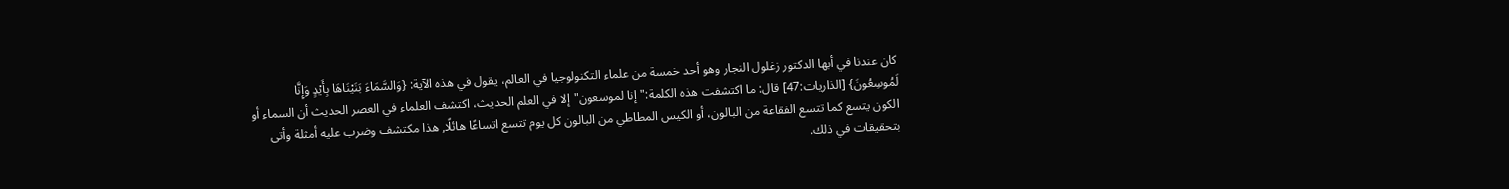كان عندنا في أبها الدكتور زغلول النجار وهو أحد خمسة من علماء التكنولوجيا في العالم، يقول في هذه الآية: {وَالسَّمَاءَ بَنَيْنَاهَا بِأَيْدٍ وَإِنَّا لَمُوسِعُونَ} [الذاريات:47] قال: ما اكتشفت هذه الكلمة:"إنا لموسعون"إلا في العلم الحديث، اكتشف العلماء في العصر الحديث أن السماء أو الكون يتسع كما تتسع الفقاعة من البالون، أو الكيس المطاطي من البالون كل يوم تتسع اتساعًا هائلًا, هذا مكتشف وضرب عليه أمثلة وأتى بتحقيقات في ذلك.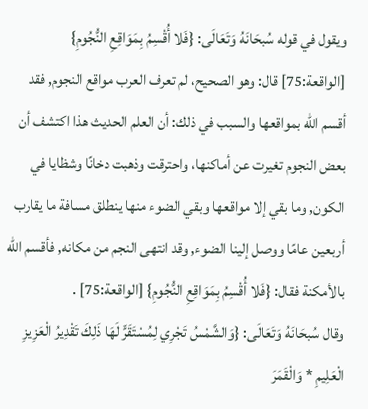ويقول في قوله سُبحَانَهُ وَتَعَالَى: {فَلا أُقْسِمُ بِمَوَاقِعِ النُّجُومِ} [الواقعة:75] قال: وهو الصحيح، لم تعرف العرب مواقع النجوم, فقد أقسم الله بمواقعها والسبب في ذلك: أن العلم الحديث هذا اكتشف أن بعض النجوم تغيرت عن أماكنها، واحترقت وذهبت دخانًا وشظايا في الكون, وما بقي إلا مواقعها وبقي الضوء منها ينطلق مسافة ما يقارب أربعين عامًا ووصل إلينا الضوء, وقد انتهى النجم من مكانه, فأقسم الله بالأمكنة فقال: {فَلا أُقْسِمُ بِمَوَاقِعِ النُّجُومِ} [الواقعة:75] .
وقال سُبحَانَهُ وَتَعَالَى: {وَالشَّمْسُ تَجْرِي لِمُسْتَقَرٍّ لَهَا ذَلِكَ تَقْدِيرُ الْعَزِيزِ الْعَلِيمِ * وَالْقَمَرَ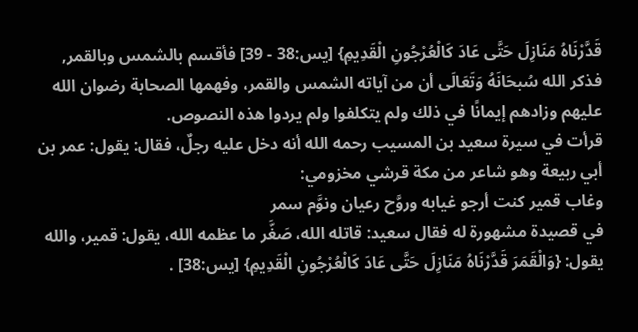قَدَّرْنَاهُ مَنَازِلَ حَتَّى عَادَ كَالْعُرْجُونِ الْقَدِيمِ} [يس:38 - 39] فأقسم بالشمس وبالقمر, فذكر الله سُبحَانَهُ وَتَعَالَى أن من آياته الشمس والقمر، وفهمها الصحابة رضوان الله عليهم وزادهم إيمانًا في ذلك ولم يتكلفوا ولم يردوا هذه النصوص.
قرأت في سيرة سعيد بن المسيب رحمه الله أنه دخل عليه رجلٌ، فقال: يقول: عمر بن أبي ربيعة وهو شاعر من مكة قرشي مخزومي:
وغاب قمير كنت أرجو غيابه وروَّح رعيان ونوَّم سمر
في قصيدة مشهورة له فقال سعيد: قاتله الله، صَغَّر ما عظمه الله، يقول: قمير، والله يقول: {وَالْقَمَرَ قَدَّرْنَاهُ مَنَازِلَ حَتَّى عَادَ كَالْعُرْجُونِ الْقَدِيمِ} [يس:38] .